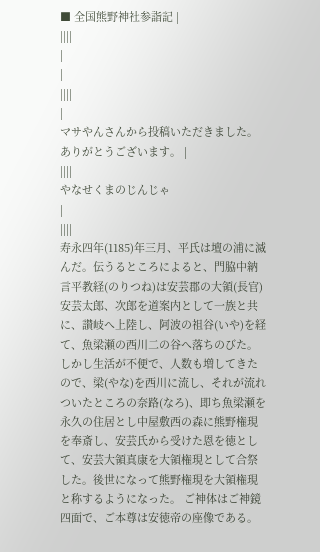■ 全国熊野神社参詣記 |
||||
|
|
||||
|
マサやんさんから投稿いただきました。ありがとうございます。 |
||||
やなせくまのじんじゃ
|
||||
寿永四年(1185)年三月、平氏は壇の浦に滅んだ。伝うるところによると、門脇中納言平教経(のりつね)は安芸郡の大領(長官)安芸太郎、次郎を道案内として一族と共に、讃岐へ上陸し、阿波の祖谷(いや)を経て、魚梁瀬の西川二の谷へ落ちのびた。しかし生活が不便で、人数も増してきたので、梁(やな)を西川に流し、それが流れついたところの奈路(なろ)、即ち魚梁瀬を永久の住居とし中屋敷西の森に熊野権現を奉斎し、安芸氏から受けた恩を徳として、安芸大領真康を大領権現として合祭した。後世になって熊野権現を大領権現と称するようになった。 ご神体はご神鏡四面で、ご本尊は安徳帝の座像である。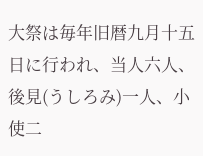大祭は毎年旧暦九月十五日に行われ、当人六人、後見(うしろみ)一人、小使二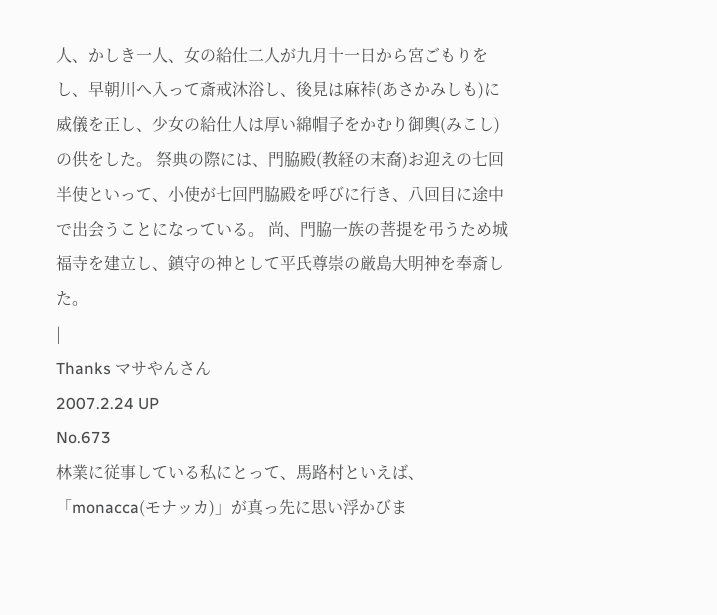人、かしき一人、女の給仕二人が九月十一日から宮ごもりをし、早朝川へ入って斎戒沐浴し、後見は麻裃(あさかみしも)に威儀を正し、少女の給仕人は厚い綿帽子をかむり御輿(みこし)の供をした。 祭典の際には、門脇殿(教経の末裔)お迎えの七回半使といって、小使が七回門脇殿を呼びに行き、八回目に途中で出会うことになっている。 尚、門脇一族の菩提を弔うため城福寺を建立し、鎮守の神として平氏尊崇の厳島大明神を奉斎した。
|
Thanks マサやんさん
2007.2.24 UP
No.673
林業に従事している私にとって、馬路村といえば、
「monacca(モナッカ)」が真っ先に思い浮かびま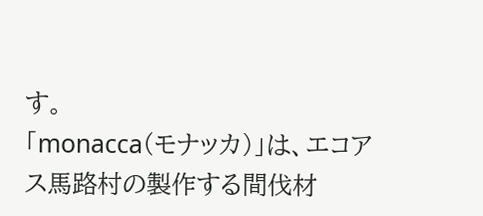す。
「monacca(モナッカ)」は、エコアス馬路村の製作する間伐材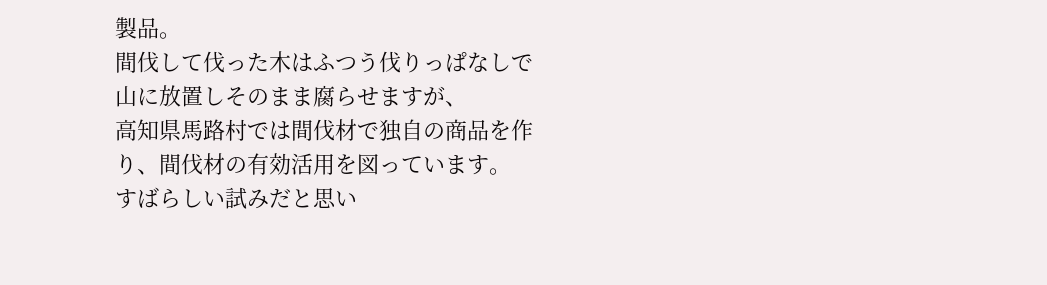製品。
間伐して伐った木はふつう伐りっぱなしで山に放置しそのまま腐らせますが、
高知県馬路村では間伐材で独自の商品を作り、間伐材の有効活用を図っています。
すばらしい試みだと思い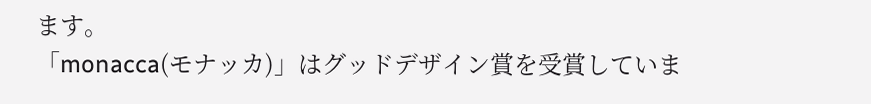ます。
「monacca(モナッカ)」はグッドデザイン賞を受賞していま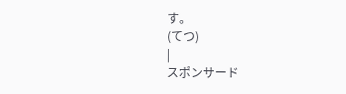す。
(てつ)
|
スポンサード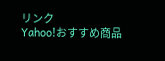リンク
Yahoo!おすすめ商品